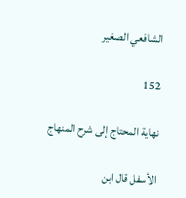الشافعي الصغير

152

نهاية المحتاج إلى شرح المنهاج

الأسفل قال ابن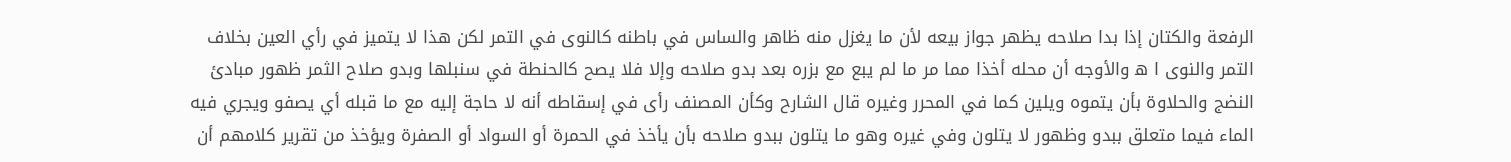الرفعة والكتان إذا بدا صلاحه يظهر جواز بيعه لأن ما يغزل منه ظاهر والساس في باطنه كالنوى في التمر لكن هذا لا يتميز في رأي العين بخلاف التمر والنوى ا ه‍ والأوجه أن محله أخذا مما مر ما لم يبع مع بزره بعد بدو صلاحه وإلا فلا يصح كالحنطة في سنبلها وبدو صلاح الثمر ظهور مبادئ النضج والحلاوة بأن يتموه ويلين كما في المحرر وغيره قال الشارح وكأن المصنف رأى في إسقاطه أنه لا حاجة إليه مع ما قبله أي يصفو ويجري فيه الماء فيما متعلق ببدو وظهور لا يتلون وفي غيره وهو ما يتلون ببدو صلاحه بأن يأخذ في الحمرة أو السواد أو الصفرة ويؤخذ من تقرير كلامهم أن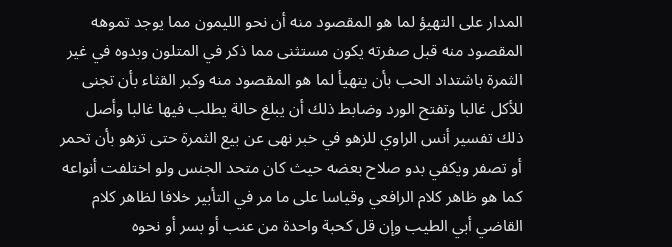المدار على التهيؤ لما هو المقصود منه أن نحو الليمون مما يوجد تموهه المقصود منه قبل صفرته يكون مستثنى مما ذكر في المتلون وبدوه في غير الثمرة باشتداد الحب بأن يتهيأ لما هو المقصود منه وكبر القثاء بأن تجنى للأكل غالبا وتفتح الورد وضابط ذلك أن يبلغ حالة يطلب فيها غالبا وأصل ذلك تفسير أنس الراوي للزهو في خبر نهى عن بيع الثمرة حتى تزهو بأن تحمر أو تصفر ويكفي بدو صلاح بعضه حيث كان متحد الجنس ولو اختلفت أنواعه كما هو ظاهر كلام الرافعي وقياسا على ما مر في التأبير خلافا لظاهر كلام القاضي أبي الطيب وإن قل كحبة واحدة من عنب أو بسر أو نحوه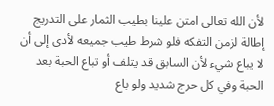لأن الله تعالى امتن علينا بطيب الثمار على التدريج إطالة لزمن التفكه فلو شرط طيب جميعه لأدى إلى أن لا يباع شيء لأن السابق قد يتلف أو تباع الحبة بعد الحبة وفي كل حرج شديد ولو باع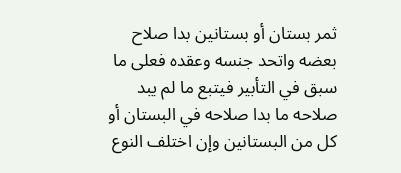ثمر بستان أو بستانين بدا صلاح بعضه واتحد جنسه وعقده فعلى ما سبق في التأبير فيتبع ما لم يبد صلاحه ما بدا صلاحه في البستان أو كل من البستانين وإن اختلف النوع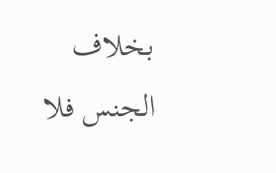بخلاف الجنس فلا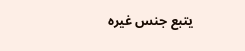يتبع جنس غيره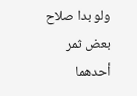ولو بدا صلاح بعض ثمر أحدهما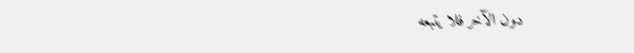دون الآخر فلا يتبعه